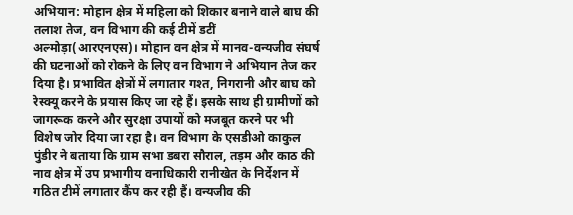अभियान: मोहान क्षेत्र में महिला को शिकार बनाने वाले बाघ की तलाश तेज, वन विभाग की कई टीमें डटीं
अल्मोड़ा(आरएनएस)। मोहान वन क्षेत्र में मानव-वन्यजीव संघर्ष की घटनाओं को रोकने के लिए वन विभाग ने अभियान तेज कर दिया है। प्रभावित क्षेत्रों में लगातार गश्त, निगरानी और बाघ को रेस्क्यू करने के प्रयास किए जा रहे हैं। इसके साथ ही ग्रामीणों को जागरूक करने और सुरक्षा उपायों को मजबूत करने पर भी विशेष जोर दिया जा रहा है। वन विभाग के एसडीओ काकुल पुंडीर ने बताया कि ग्राम सभा डबरा सौराल, तड़म और काठ की नाव क्षेत्र में उप प्रभागीय वनाधिकारी रानीखेत के निर्देशन में गठित टीमें लगातार कैंप कर रही हैं। वन्यजीव की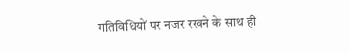गतिविधियों पर नजर रखने के साथ ही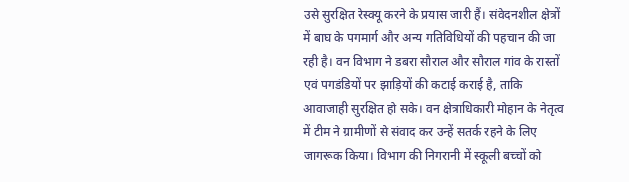उसे सुरक्षित रेस्क्यू करने के प्रयास जारी हैं। संवेदनशील क्षेत्रों में बाघ के पगमार्ग और अन्य गतिविधियों की पहचान की जा रही है। वन विभाग ने डबरा सौराल और सौराल गांव के रास्तों एवं पगडंडियों पर झाड़ियों की कटाई कराई है, ताकि आवाजाही सुरक्षित हो सके। वन क्षेत्राधिकारी मोहान के नेतृत्व में टीम ने ग्रामीणों से संवाद कर उन्हें सतर्क रहने के लिए जागरूक किया। विभाग की निगरानी में स्कूली बच्चों को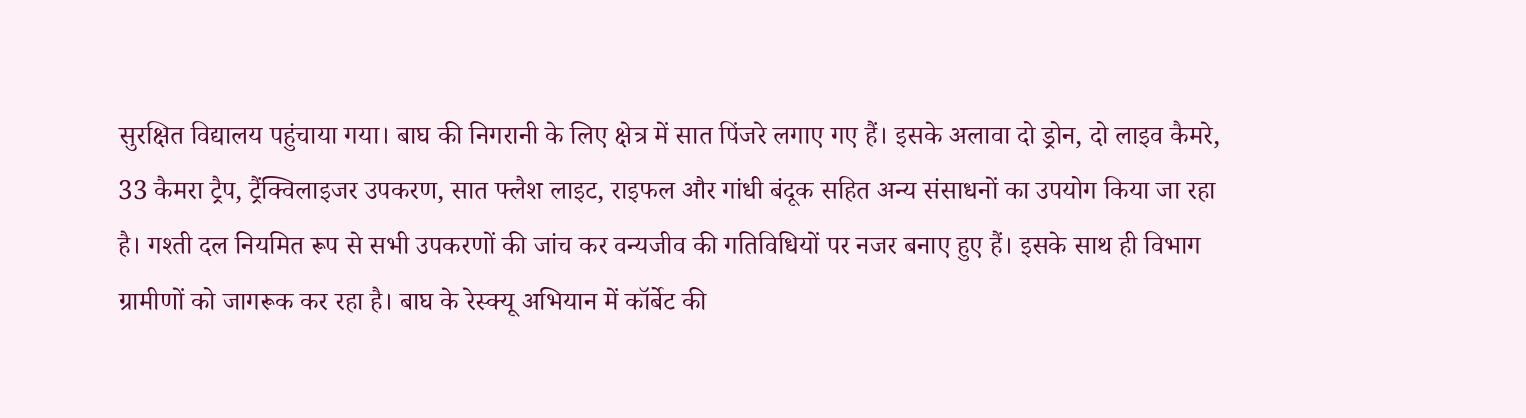सुरक्षित विद्यालय पहुंचाया गया। बाघ की निगरानी के लिए क्षेत्र में सात पिंजरे लगाए गए हैं। इसके अलावा दो ड्रोन, दो लाइव कैमरे, 33 कैमरा ट्रैप, ट्रैंक्विलाइजर उपकरण, सात फ्लैश लाइट, राइफल और गांधी बंदूक सहित अन्य संसाधनों का उपयोग किया जा रहा है। गश्ती दल नियमित रूप से सभी उपकरणों की जांच कर वन्यजीव की गतिविधियों पर नजर बनाए हुए हैं। इसके साथ ही विभाग ग्रामीणों को जागरूक कर रहा है। बाघ के रेस्क्यू अभियान में कॉर्बेट की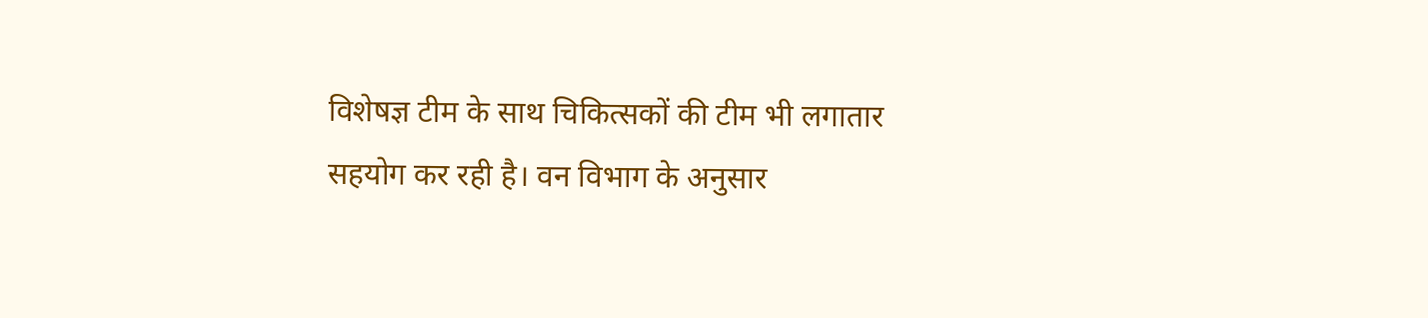विशेषज्ञ टीम के साथ चिकित्सकों की टीम भी लगातार सहयोग कर रही है। वन विभाग के अनुसार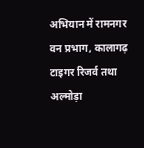अभियान में रामनगर वन प्रभाग, कालागढ़ टाइगर रिजर्व तथा अल्मोड़ा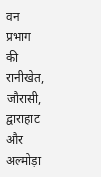वन प्रभाग की रानीखेत, जौरासी, द्वाराहाट और अल्मोड़ा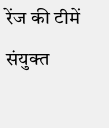रेंज की टीमें संयुक्त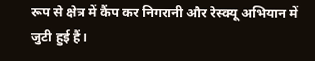रूप से क्षेत्र में कैंप कर निगरानी और रेस्क्यू अभियान में जुटी हुई हैं।